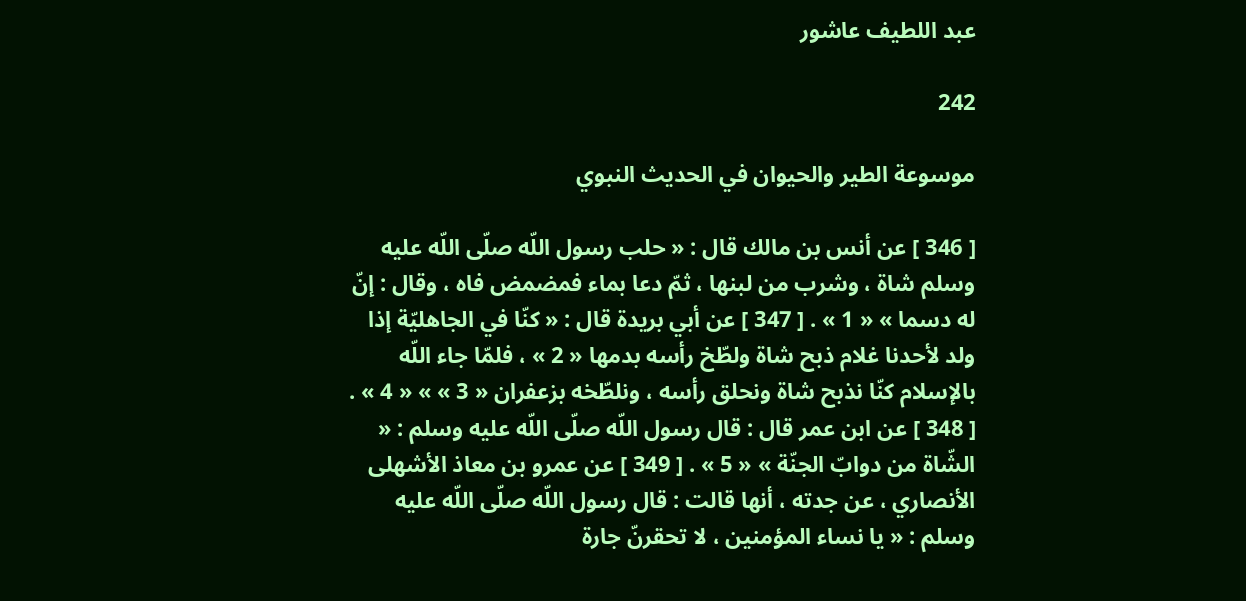عبد اللطيف عاشور

242

موسوعة الطير والحيوان في الحديث النبوي

[ 346 ] عن أنس بن مالك قال : « حلب رسول اللّه صلّى اللّه عليه وسلم شاة ، وشرب من لبنها ، ثمّ دعا بماء فمضمض فاه ، وقال : إنّ له دسما » « 1 » . [ 347 ] عن أبي بريدة قال : « كنّا في الجاهليّة إذا ولد لأحدنا غلام ذبح شاة ولطّخ رأسه بدمها « 2 » ، فلمّا جاء اللّه بالإسلام كنّا نذبح شاة ونحلق رأسه ، ونلطّخه بزعفران « 3 » » « 4 » . [ 348 ] عن ابن عمر قال : قال رسول اللّه صلّى اللّه عليه وسلم : « الشّاة من دوابّ الجنّة » « 5 » . [ 349 ] عن عمرو بن معاذ الأشهلى الأنصاري ، عن جدته ، أنها قالت : قال رسول اللّه صلّى اللّه عليه وسلم : « يا نساء المؤمنين ، لا تحقرنّ جارة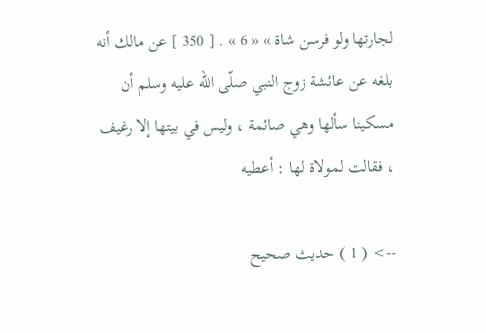لجارتها ولو فرسن شاة » « 6 » . [ 350 ] عن مالك أنه بلغه عن عائشة زوج النبي صلّى اللّه عليه وسلم أن مسكينا سألها وهي صائمة ، وليس في بيتها إلا رغيف ، فقالت لمولاة لها : أعطيه

--> ( 1 ) حديث صحيح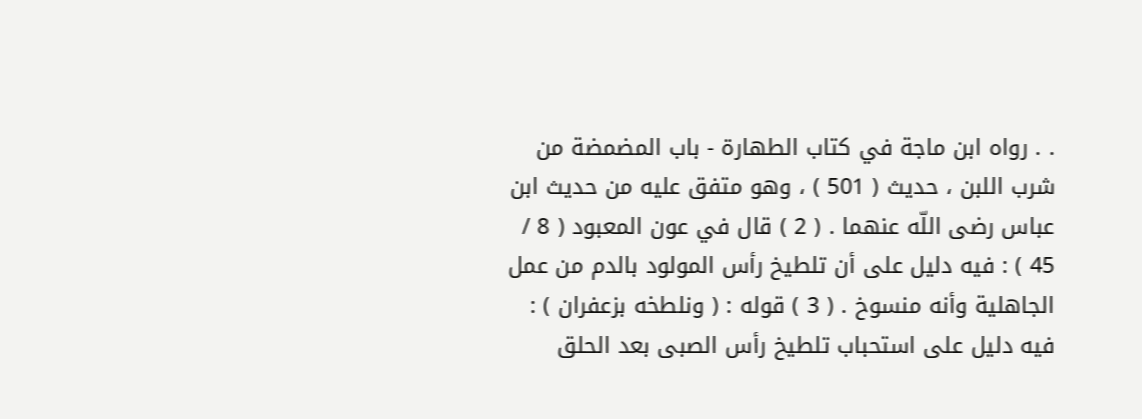. . رواه ابن ماجة في كتاب الطهارة - باب المضمضة من شرب اللبن ، حديث ( 501 ) ، وهو متفق عليه من حديث ابن عباس رضى اللّه عنهما . ( 2 ) قال في عون المعبود ( 8 / 45 ) : فيه دليل على أن تلطيخ رأس المولود بالدم من عمل الجاهلية وأنه منسوخ . ( 3 ) قوله : ( ونلطخه بزعفران ) : فيه دليل على استحباب تلطيخ رأس الصبى بعد الحلق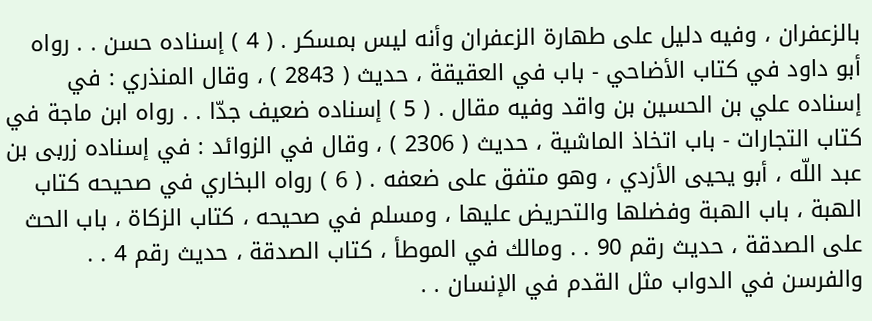بالزعفران ، وفيه دليل على طهارة الزعفران وأنه ليس بمسكر . ( 4 ) إسناده حسن . . رواه أبو داود في كتاب الأضاحي - باب في العقيقة ، حديث ( 2843 ) ، وقال المنذري : في إسناده علي بن الحسين بن واقد وفيه مقال . ( 5 ) إسناده ضعيف جدّا . . رواه ابن ماجة في كتاب التجارات - باب اتخاذ الماشية ، حديث ( 2306 ) ، وقال في الزوائد : في إسناده زربى بن عبد اللّه ، أبو يحيى الأزدي ، وهو متفق على ضعفه . ( 6 ) رواه البخاري في صحيحه كتاب الهبة ، باب الهبة وفضلها والتحريض عليها ، ومسلم في صحيحه ، كتاب الزكاة ، باب الحث على الصدقة ، حديث رقم 90 . . ومالك في الموطأ ، كتاب الصدقة ، حديث رقم 4 . . والفرسن في الدواب مثل القدم في الإنسان . .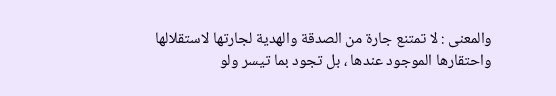والمعنى : لا تمتنع جارة من الصدقة والهدية لجارتها لاستقلالها واحتقارها الموجود عندها ، بل تجود بما تيسر ولو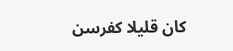كان قليلا كفرسن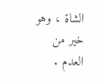الشاة ، وهو خير من العدم .